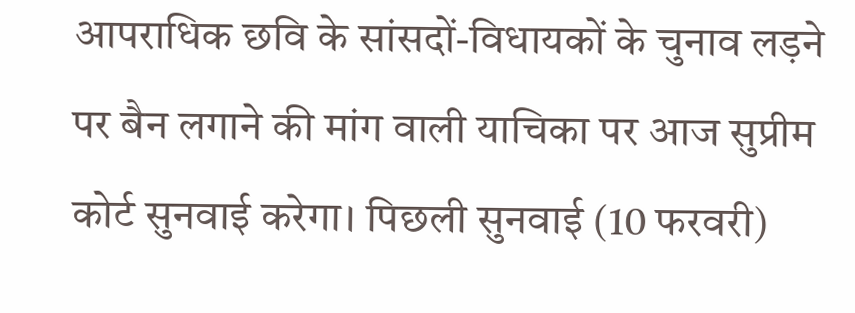आपराधिक छवि के सांसदों-विधायकों के चुनाव लड़ने पर बैन लगाने की मांग वाली याचिका पर आज सुप्रीम कोर्ट सुनवाई करेगा। पिछली सुनवाई (10 फरवरी)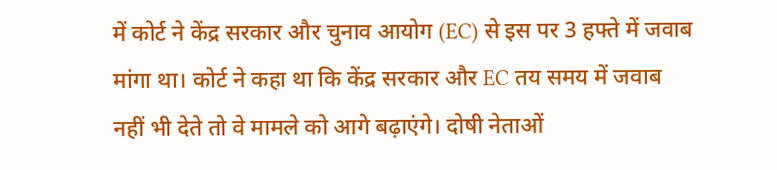में कोर्ट ने केंद्र सरकार और चुनाव आयोग (EC) से इस पर 3 हफ्ते में जवाब मांगा था। कोर्ट ने कहा था कि केंद्र सरकार और EC तय समय में जवाब नहीं भी देते तो वे मामले को आगे बढ़ाएंगे। दोषी नेताओं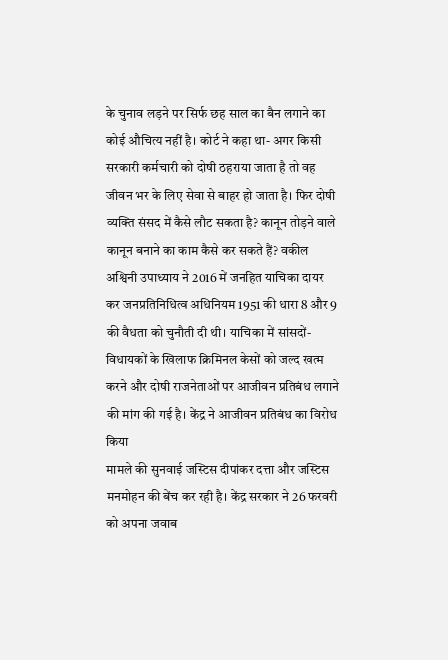के चुनाव लड़ने पर सिर्फ छह साल का बैन लगाने का कोई औचित्य नहीं है। कोर्ट ने कहा था- अगर किसी सरकारी कर्मचारी को दोषी ठहराया जाता है तो वह जीवन भर के लिए सेवा से बाहर हो जाता है। फिर दोषी व्यक्ति संसद में कैसे लौट सकता है? कानून तोड़ने वाले कानून बनाने का काम कैसे कर सकते हैं? वकील अश्विनी उपाध्याय ने 2016 में जनहित याचिका दायर कर जनप्रतिनिधित्व अधिनियम 1951 की धारा 8 और 9 की वैधता को चुनौती दी थी। याचिका में सांसदों-विधायकों के खिलाफ क्रिमिनल केसों को जल्द खत्म करने और दोषी राजनेताओं पर आजीवन प्रतिबंध लगाने की मांग की गई है। केंद्र ने आजीवन प्रतिबंध का विरोध किया
मामले की सुनवाई जस्टिस दीपांकर दत्ता और जस्टिस मनमोहन की बेंच कर रही है। केंद्र सरकार ने 26 फरवरी को अपना जवाब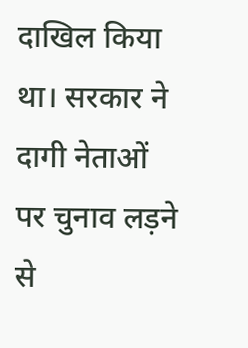दाखिल किया था। सरकार ने दागी नेताओं पर चुनाव लड़ने से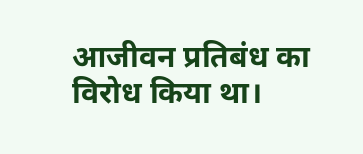आजीवन प्रतिबंध का विरोध किया था।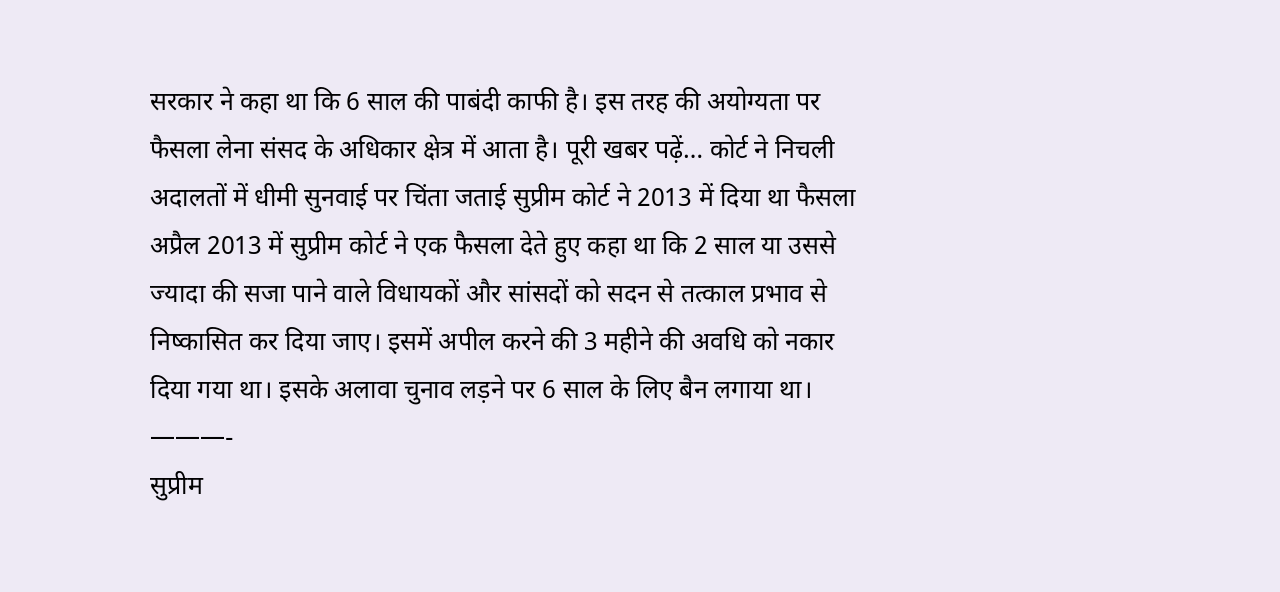सरकार ने कहा था कि 6 साल की पाबंदी काफी है। इस तरह की अयोग्यता पर फैसला लेना संसद के अधिकार क्षेत्र में आता है। पूरी खबर पढ़ें… कोर्ट ने निचली अदालतों में धीमी सुनवाई पर चिंता जताई सुप्रीम कोर्ट ने 2013 में दिया था फैसला
अप्रैल 2013 में सुप्रीम कोर्ट ने एक फैसला देते हुए कहा था कि 2 साल या उससे ज्यादा की सजा पाने वाले विधायकों और सांसदों को सदन से तत्काल प्रभाव से निष्कासित कर दिया जाए। इसमें अपील करने की 3 महीने की अवधि को नकार दिया गया था। इसके अलावा चुनाव लड़ने पर 6 साल के लिए बैन लगाया था। ———-
सुप्रीम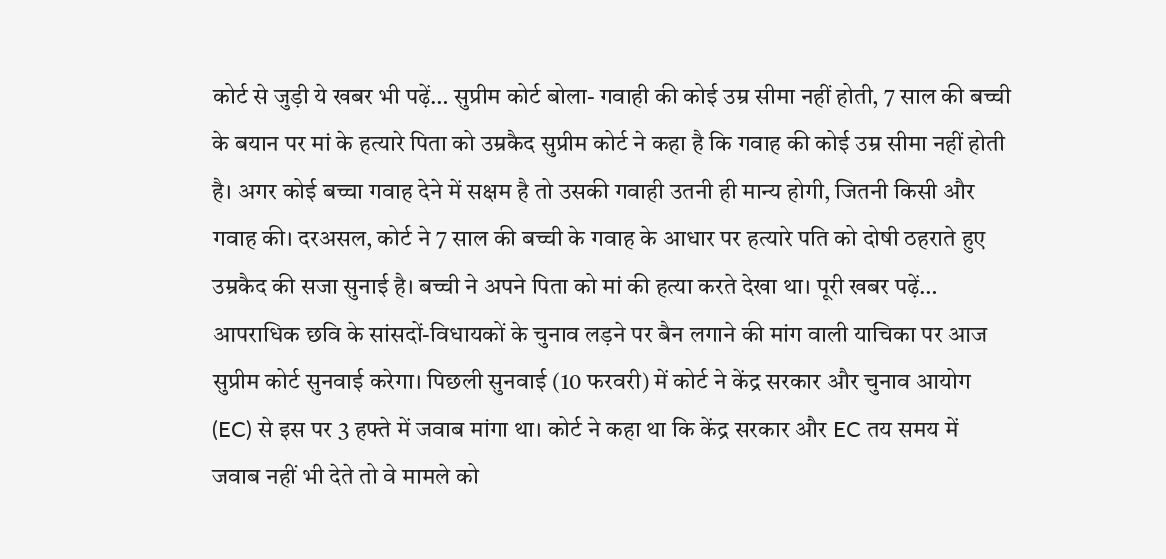कोर्ट से जुड़ी ये खबर भी पढ़ें… सुप्रीम कोर्ट बोला- गवाही की कोई उम्र सीमा नहीं होती, 7 साल की बच्ची के बयान पर मां के हत्यारे पिता को उम्रकैद सुप्रीम कोर्ट ने कहा है कि गवाह की कोई उम्र सीमा नहीं होती है। अगर कोई बच्चा गवाह देने में सक्षम है तो उसकी गवाही उतनी ही मान्य होगी, जितनी किसी और गवाह की। दरअसल, कोर्ट ने 7 साल की बच्ची के गवाह के आधार पर हत्यारे पति को दोषी ठहराते हुए उम्रकैद की सजा सुनाई है। बच्ची ने अपने पिता को मां की हत्या करते देखा था। पूरी खबर पढ़ें…
आपराधिक छवि के सांसदों-विधायकों के चुनाव लड़ने पर बैन लगाने की मांग वाली याचिका पर आज सुप्रीम कोर्ट सुनवाई करेगा। पिछली सुनवाई (10 फरवरी) में कोर्ट ने केंद्र सरकार और चुनाव आयोग (EC) से इस पर 3 हफ्ते में जवाब मांगा था। कोर्ट ने कहा था कि केंद्र सरकार और EC तय समय में जवाब नहीं भी देते तो वे मामले को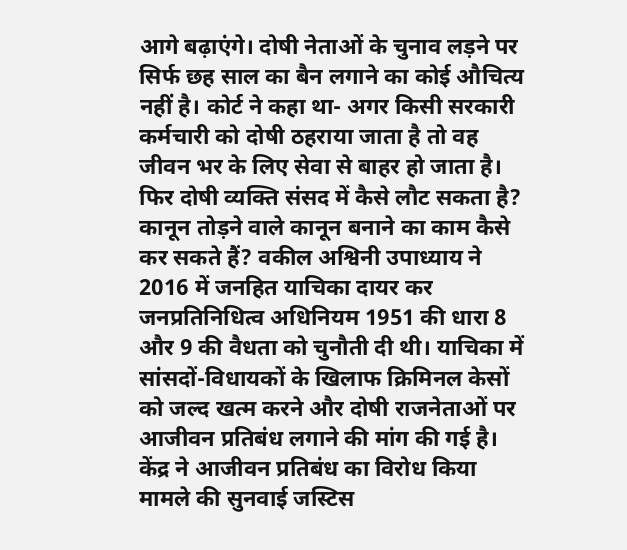आगे बढ़ाएंगे। दोषी नेताओं के चुनाव लड़ने पर सिर्फ छह साल का बैन लगाने का कोई औचित्य नहीं है। कोर्ट ने कहा था- अगर किसी सरकारी कर्मचारी को दोषी ठहराया जाता है तो वह जीवन भर के लिए सेवा से बाहर हो जाता है। फिर दोषी व्यक्ति संसद में कैसे लौट सकता है? कानून तोड़ने वाले कानून बनाने का काम कैसे कर सकते हैं? वकील अश्विनी उपाध्याय ने 2016 में जनहित याचिका दायर कर जनप्रतिनिधित्व अधिनियम 1951 की धारा 8 और 9 की वैधता को चुनौती दी थी। याचिका में सांसदों-विधायकों के खिलाफ क्रिमिनल केसों को जल्द खत्म करने और दोषी राजनेताओं पर आजीवन प्रतिबंध लगाने की मांग की गई है। केंद्र ने आजीवन प्रतिबंध का विरोध किया
मामले की सुनवाई जस्टिस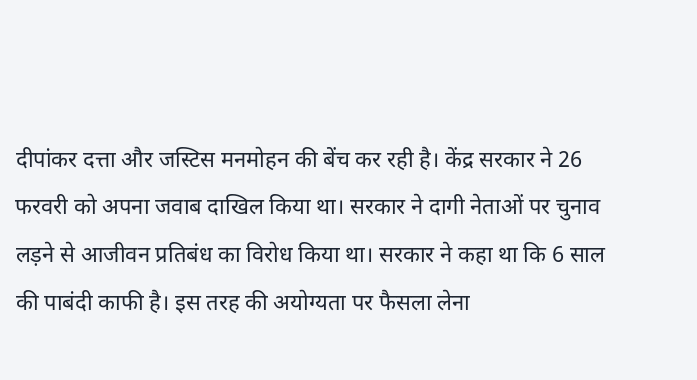दीपांकर दत्ता और जस्टिस मनमोहन की बेंच कर रही है। केंद्र सरकार ने 26 फरवरी को अपना जवाब दाखिल किया था। सरकार ने दागी नेताओं पर चुनाव लड़ने से आजीवन प्रतिबंध का विरोध किया था। सरकार ने कहा था कि 6 साल की पाबंदी काफी है। इस तरह की अयोग्यता पर फैसला लेना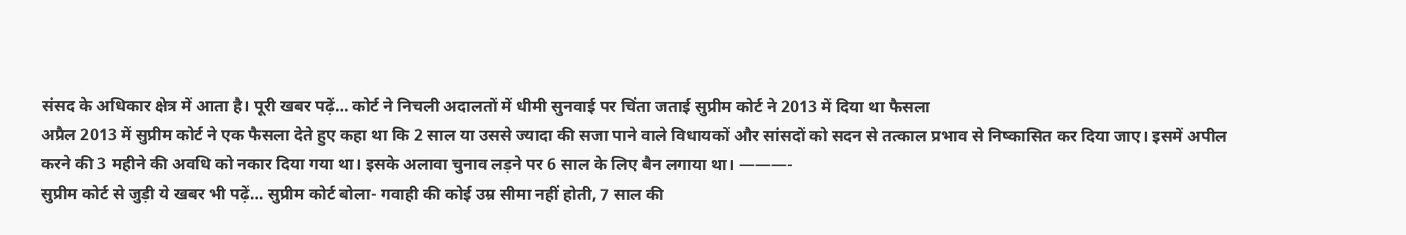संसद के अधिकार क्षेत्र में आता है। पूरी खबर पढ़ें… कोर्ट ने निचली अदालतों में धीमी सुनवाई पर चिंता जताई सुप्रीम कोर्ट ने 2013 में दिया था फैसला
अप्रैल 2013 में सुप्रीम कोर्ट ने एक फैसला देते हुए कहा था कि 2 साल या उससे ज्यादा की सजा पाने वाले विधायकों और सांसदों को सदन से तत्काल प्रभाव से निष्कासित कर दिया जाए। इसमें अपील करने की 3 महीने की अवधि को नकार दिया गया था। इसके अलावा चुनाव लड़ने पर 6 साल के लिए बैन लगाया था। ———-
सुप्रीम कोर्ट से जुड़ी ये खबर भी पढ़ें… सुप्रीम कोर्ट बोला- गवाही की कोई उम्र सीमा नहीं होती, 7 साल की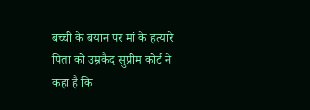बच्ची के बयान पर मां के हत्यारे पिता को उम्रकैद सुप्रीम कोर्ट ने कहा है कि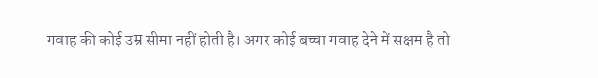गवाह की कोई उम्र सीमा नहीं होती है। अगर कोई बच्चा गवाह देने में सक्षम है तो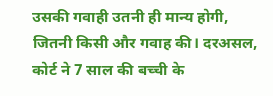उसकी गवाही उतनी ही मान्य होगी, जितनी किसी और गवाह की। दरअसल, कोर्ट ने 7 साल की बच्ची के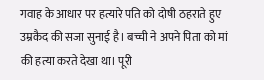गवाह के आधार पर हत्यारे पति को दोषी ठहराते हुए उम्रकैद की सजा सुनाई है। बच्ची ने अपने पिता को मां की हत्या करते देखा था। पूरी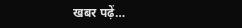खबर पढ़ें…